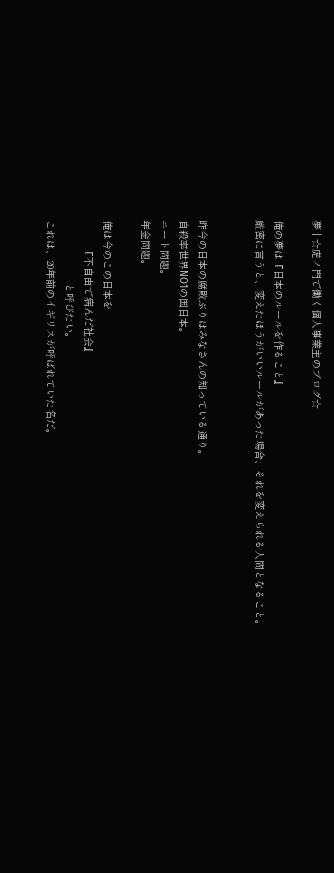夢 | ☆虎ノ門で働く個人事業主のブログ☆

俺の夢は『日本のルールを作ること』
厳密に言うと、変えたほうがいいルールがあった場合、それを変えられる人間となること。


昨今の日本の腐敗ぶりはみなさんの知っている通り。
自殺率世界NO1の国日本。
ニート問題。
年金問題。

俺は今のこの日本を
         『不自由で病んだ社会』
                     と呼びたい。
これは、20年前のイギリスが呼ばれていた名だ。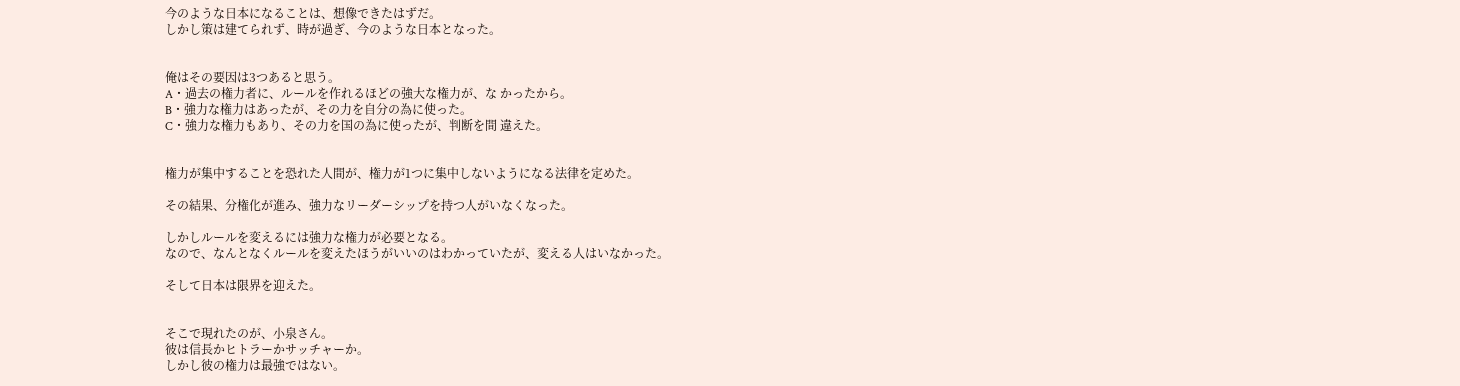今のような日本になることは、想像できたはずだ。
しかし策は建てられず、時が過ぎ、今のような日本となった。


俺はその要因は3つあると思う。
A・過去の権力者に、ルールを作れるほどの強大な権力が、な かったから。
B・強力な権力はあったが、その力を自分の為に使った。
C・強力な権力もあり、その力を国の為に使ったが、判断を間 違えた。


権力が集中することを恐れた人間が、権力が1つに集中しないようになる法律を定めた。

その結果、分権化が進み、強力なリーダーシップを持つ人がいなくなった。

しかしルールを変えるには強力な権力が必要となる。
なので、なんとなくルールを変えたほうがいいのはわかっていたが、変える人はいなかった。

そして日本は限界を迎えた。


そこで現れたのが、小泉さん。
彼は信長かヒトラーかサッチャーか。
しかし彼の権力は最強ではない。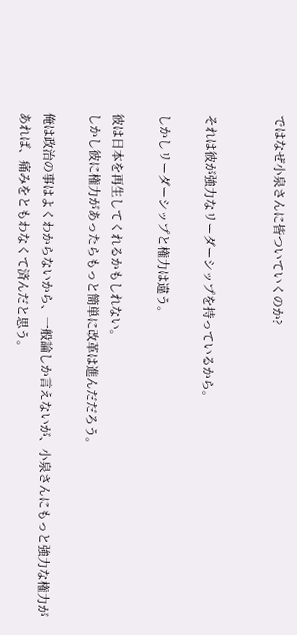ではなぜ小泉さんに皆ついていくのか?


それは彼が強力なリーダーシップを持っているから。

しかしリーダーシップと権力は違う。

彼は日本を再生してくれるかもしれない。
しかし彼に権力があったらもっと簡単に改革は進んだだろう。

俺は政治の事はよくわからないから、一般論しか言えないが、小泉さんにもっと強力な権力があれば、痛みをともわなくて済んだと思う。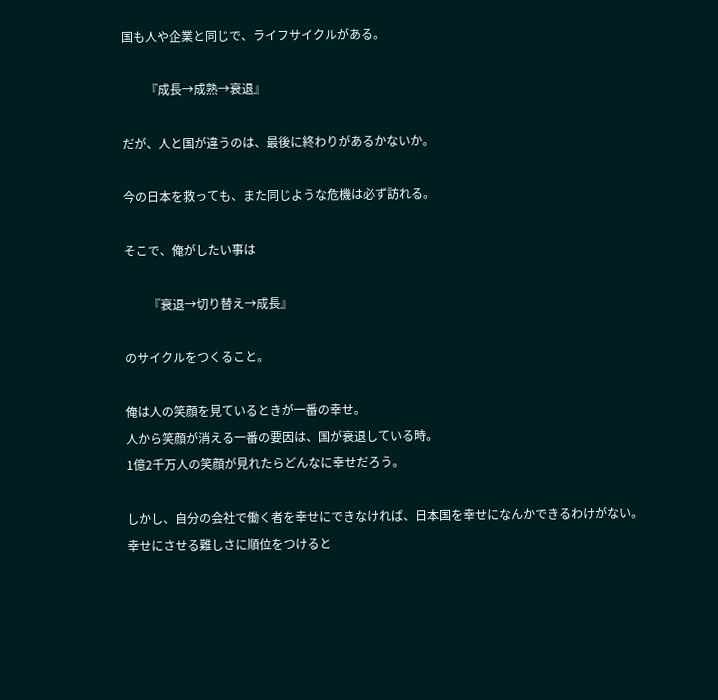国も人や企業と同じで、ライフサイクルがある。

        『成長→成熟→衰退』

だが、人と国が違うのは、最後に終わりがあるかないか。

今の日本を救っても、また同じような危機は必ず訪れる。

そこで、俺がしたい事は

        『衰退→切り替え→成長』

のサイクルをつくること。

俺は人の笑顔を見ているときが一番の幸せ。
人から笑顔が消える一番の要因は、国が衰退している時。
1億2千万人の笑顔が見れたらどんなに幸せだろう。

しかし、自分の会社で働く者を幸せにできなければ、日本国を幸せになんかできるわけがない。
幸せにさせる難しさに順位をつけると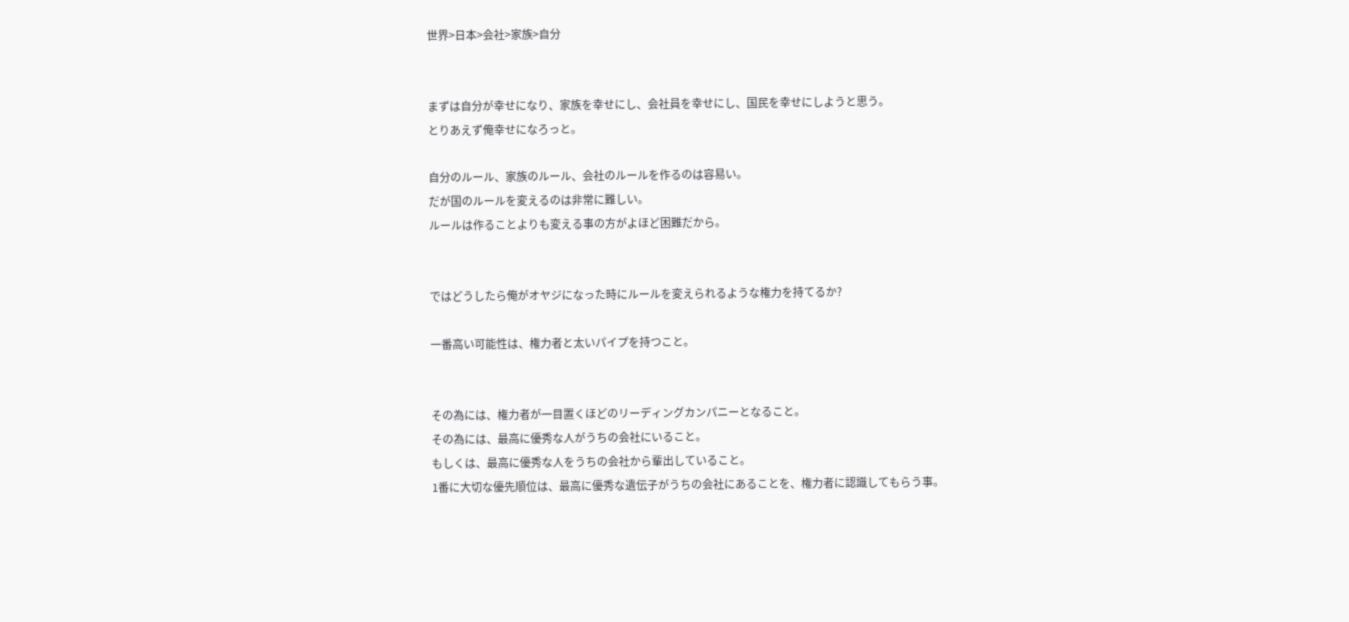世界>日本>会社>家族>自分


まずは自分が幸せになり、家族を幸せにし、会社員を幸せにし、国民を幸せにしようと思う。
とりあえず俺幸せになろっと。

自分のルール、家族のルール、会社のルールを作るのは容易い。
だが国のルールを変えるのは非常に難しい。
ルールは作ることよりも変える事の方がよほど困難だから。


ではどうしたら俺がオヤジになった時にルールを変えられるような権力を持てるか?

一番高い可能性は、権力者と太いパイプを持つこと。


その為には、権力者が一目置くほどのリーディングカンパニーとなること。
その為には、最高に優秀な人がうちの会社にいること。
もしくは、最高に優秀な人をうちの会社から輩出していること。
1番に大切な優先順位は、最高に優秀な遺伝子がうちの会社にあることを、権力者に認識してもらう事。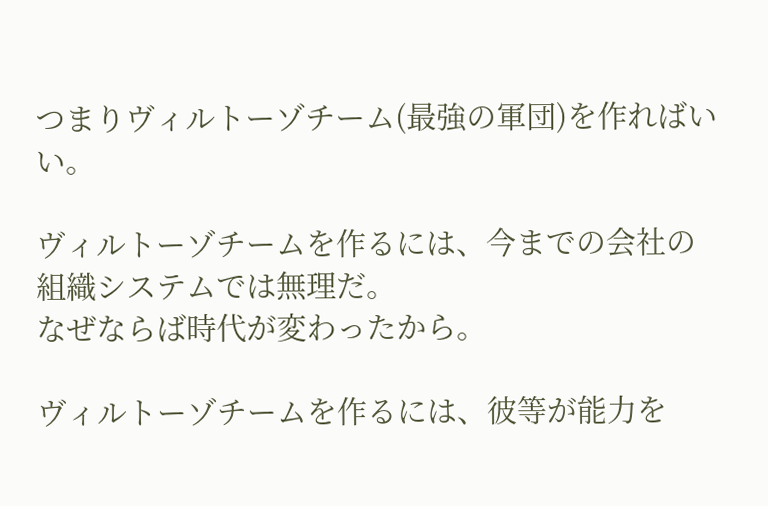つまりヴィルトーゾチーム(最強の軍団)を作ればいい。

ヴィルトーゾチームを作るには、今までの会社の組織システムでは無理だ。
なぜならば時代が変わったから。

ヴィルトーゾチームを作るには、彼等が能力を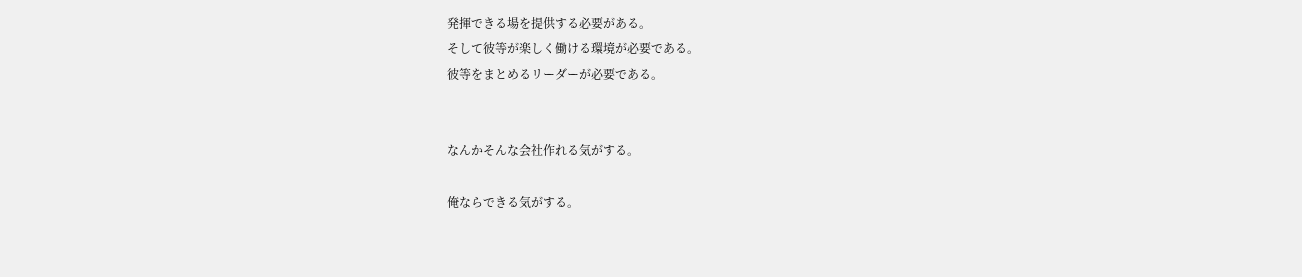発揮できる場を提供する必要がある。
そして彼等が楽しく働ける環境が必要である。
彼等をまとめるリーダーが必要である。


なんかそんな会社作れる気がする。

俺ならできる気がする。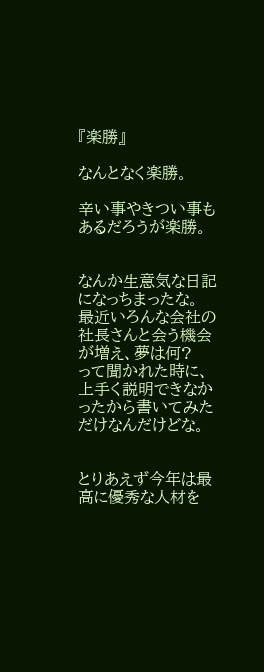『楽勝』

なんとなく楽勝。

辛い事やきつい事もあるだろうが楽勝。


なんか生意気な日記になっちまったな。
最近いろんな会社の社長さんと会う機会が増え、夢は何?
って聞かれた時に、上手く説明できなかったから書いてみただけなんだけどな。


とりあえず今年は最高に優秀な人材を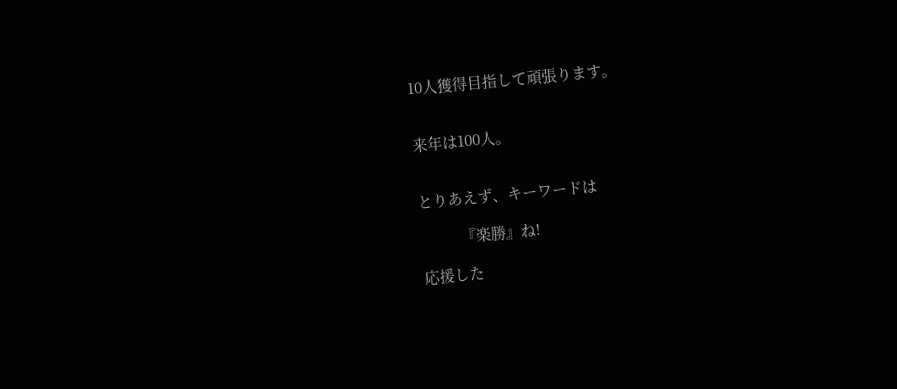10人獲得目指して頑張ります。


来年は100人。


とりあえず、キーワードは

          『楽勝』ね!

応援した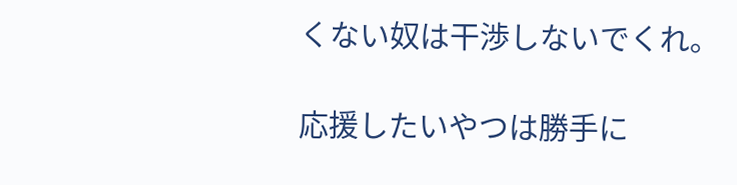くない奴は干渉しないでくれ。

応援したいやつは勝手に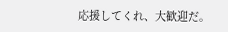応援してくれ、大歓迎だ。